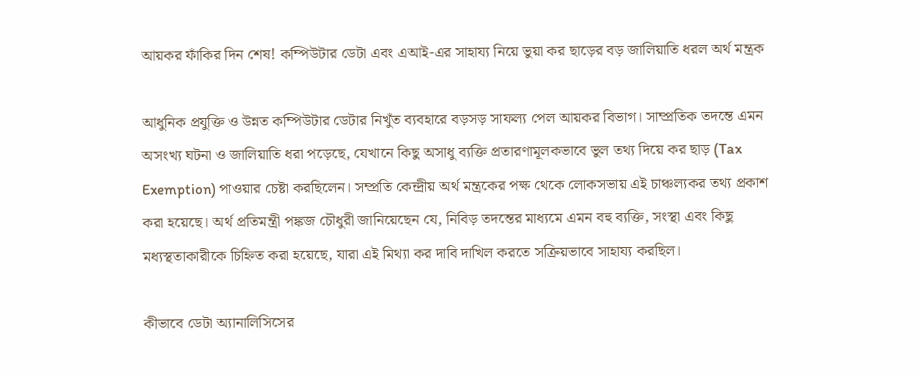আয়কর ফাঁকির দিন শেষ! কম্পিউটার ডেটা এবং এআই-এর সাহায্য নিয়ে ভুয়া কর ছাড়ের বড় জালিয়াতি ধরল অর্থ মন্ত্রক

আধুনিক প্রযুক্তি ও উন্নত কম্পিউটার ডেটার নিখুঁত ব্যবহারে বড়সড় সাফল্য পেল আয়কর বিভাগ। সাম্প্রতিক তদন্তে এমন অসংখ্য ঘটনা ও জালিয়াতি ধরা পড়েছে, যেখানে কিছু অসাধু ব্যক্তি প্রতারণামূলকভাবে ভুল তথ্য দিয়ে কর ছাড় (Tax Exemption) পাওয়ার চেষ্টা করছিলেন। সম্প্রতি কেন্দ্রীয় অর্থ মন্ত্রকের পক্ষ থেকে লোকসভায় এই চাঞ্চল্যকর তথ্য প্রকাশ করা হয়েছে। অর্থ প্রতিমন্ত্রী পঙ্কজ চৌধুরী জানিয়েছেন যে, নিবিড় তদন্তের মাধ্যমে এমন বহু ব্যক্তি, সংস্থা এবং কিছু মধ্যস্থতাকারীকে চিহ্নিত করা হয়েছে, যারা এই মিথ্যা কর দাবি দাখিল করতে সক্রিয়ভাবে সাহায্য করছিল।

কীভাবে ডেটা অ্যানালিসিসের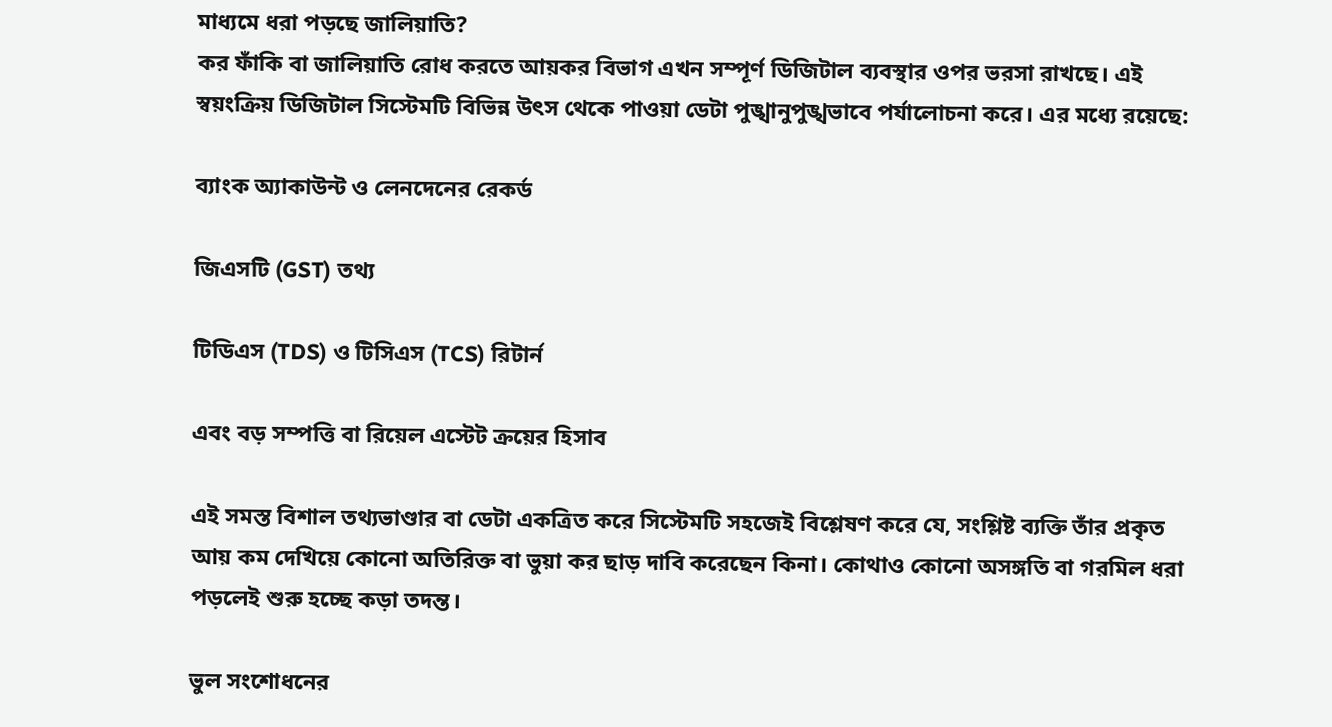মাধ্যমে ধরা পড়ছে জালিয়াতি?
কর ফাঁকি বা জালিয়াতি রোধ করতে আয়কর বিভাগ এখন সম্পূর্ণ ডিজিটাল ব্যবস্থার ওপর ভরসা রাখছে। এই স্বয়ংক্রিয় ডিজিটাল সিস্টেমটি বিভিন্ন উৎস থেকে পাওয়া ডেটা পুঙ্খানুপুঙ্খভাবে পর্যালোচনা করে। এর মধ্যে রয়েছে:

ব্যাংক অ্যাকাউন্ট ও লেনদেনের রেকর্ড

জিএসটি (GST) তথ্য

টিডিএস (TDS) ও টিসিএস (TCS) রিটার্ন

এবং বড় সম্পত্তি বা রিয়েল এস্টেট ক্রয়ের হিসাব

এই সমস্ত বিশাল তথ্যভাণ্ডার বা ডেটা একত্রিত করে সিস্টেমটি সহজেই বিশ্লেষণ করে যে, সংশ্লিষ্ট ব্যক্তি তাঁর প্রকৃত আয় কম দেখিয়ে কোনো অতিরিক্ত বা ভুয়া কর ছাড় দাবি করেছেন কিনা। কোথাও কোনো অসঙ্গতি বা গরমিল ধরা পড়লেই শুরু হচ্ছে কড়া তদন্ত।

ভুল সংশোধনের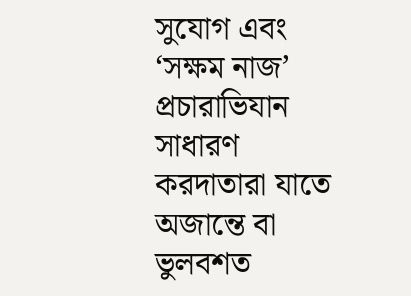সুযোগ এবং ‘সক্ষম নাজ’ প্রচারাভিযান
সাধারণ করদাতারা যাতে অজান্তে বা ভুলবশত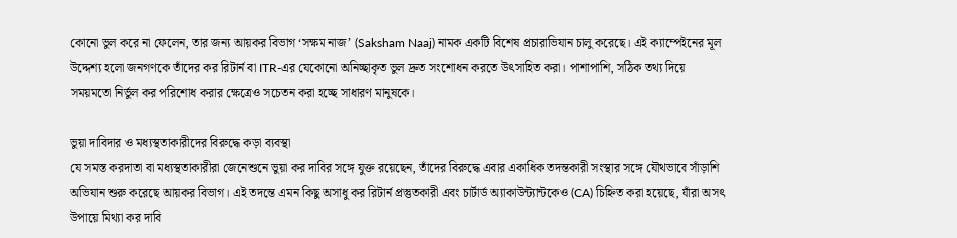কোনো ভুল করে না ফেলেন, তার জন্য আয়কর বিভাগ ‘সক্ষম নাজ’ (Saksham Naaj) নামক একটি বিশেষ প্রচারাভিযান চালু করেছে। এই ক্যাম্পেইনের মূল উদ্দেশ্য হলো জনগণকে তাঁদের কর রিটার্ন বা ITR-এর যেকোনো অনিচ্ছাকৃত ভুল দ্রুত সংশোধন করতে উৎসাহিত করা। পাশাপাশি, সঠিক তথ্য দিয়ে সময়মতো নির্ভুল কর পরিশোধ করার ক্ষেত্রেও সচেতন করা হচ্ছে সাধারণ মানুষকে।

ভুয়া দাবিদার ও মধ্যস্থতাকারীদের বিরুদ্ধে কড়া ব্যবস্থা
যে সমস্ত করদাতা বা মধ্যস্থতাকারীরা জেনেশুনে ভুয়া কর দাবির সঙ্গে যুক্ত রয়েছেন, তাঁদের বিরুদ্ধে এবার একাধিক তদন্তকারী সংস্থার সঙ্গে যৌথভাবে সাঁড়াশি অভিযান শুরু করেছে আয়কর বিভাগ। এই তদন্তে এমন কিছু অসাধু কর রিটার্ন প্রস্তুতকারী এবং চার্টার্ড অ্যাকাউন্ট্যান্টকেও (CA) চিহ্নিত করা হয়েছে, যাঁরা অসৎ উপায়ে মিথ্যা কর দাবি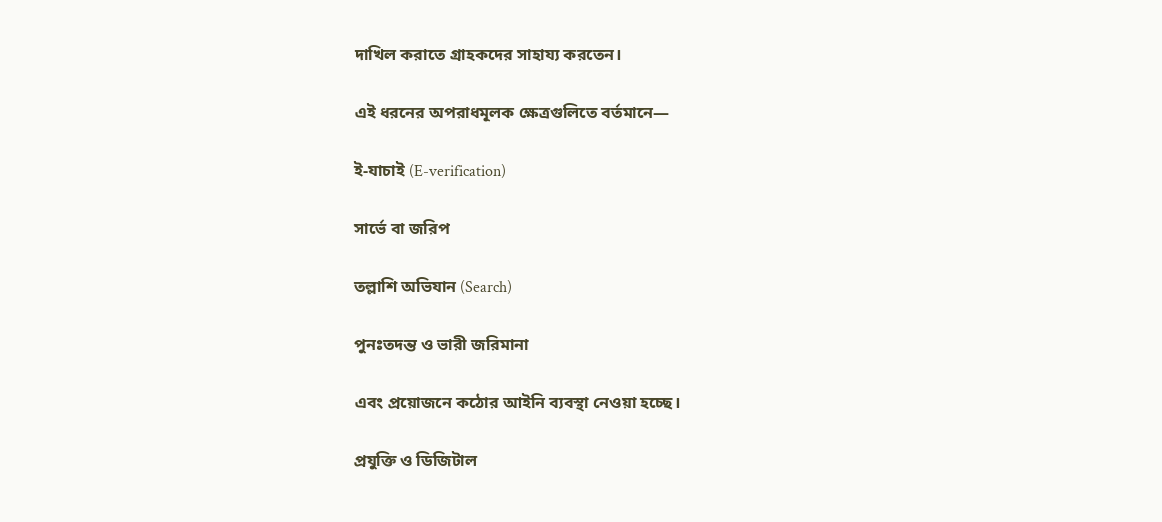দাখিল করাতে গ্রাহকদের সাহায্য করতেন।

এই ধরনের অপরাধমূলক ক্ষেত্রগুলিতে বর্তমানে—

ই-যাচাই (E-verification)

সার্ভে বা জরিপ

তল্লাশি অভিযান (Search)

পুনঃতদন্ত ও ভারী জরিমানা

এবং প্রয়োজনে কঠোর আইনি ব্যবস্থা নেওয়া হচ্ছে।

প্রযুক্তি ও ডিজিটাল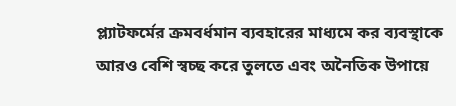প্ল্যাটফর্মের ক্রমবর্ধমান ব্যবহারের মাধ্যমে কর ব্যবস্থাকে আরও বেশি স্বচ্ছ করে তুলতে এবং অনৈতিক উপায়ে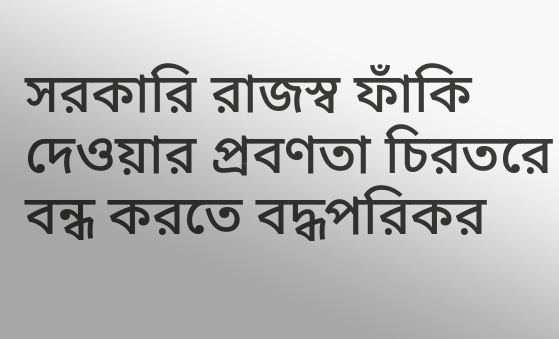সরকারি রাজস্ব ফাঁকি দেওয়ার প্রবণতা চিরতরে বন্ধ করতে বদ্ধপরিকর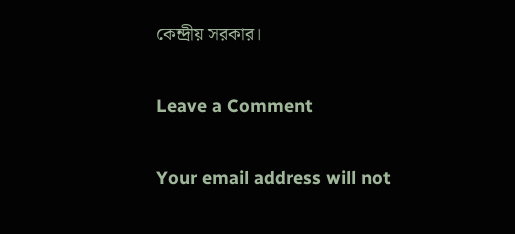কেন্দ্রীয় সরকার।

Leave a Comment

Your email address will not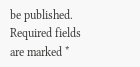be published. Required fields are marked *